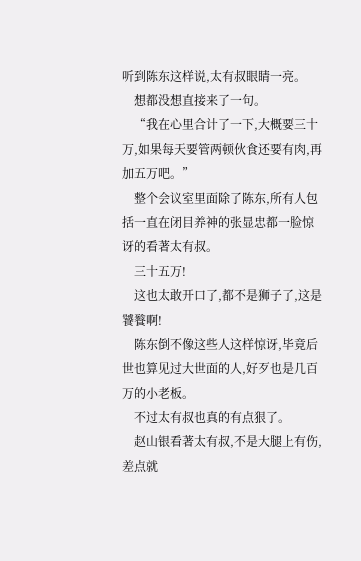听到陈东这样说,太有叔眼睛一亮。
    想都没想直接来了一句。
    “我在心里合计了一下,大概要三十万,如果每天要管两顿伙食还要有肉,再加五万吧。”
    整个会议室里面除了陈东,所有人包括一直在闭目养神的张显忠都一脸惊讶的看著太有叔。
    三十五万!
    这也太敢开口了,都不是狮子了,这是饕餮啊!
    陈东倒不像这些人这样惊讶,毕竟后世也算见过大世面的人,好歹也是几百万的小老板。
    不过太有叔也真的有点狠了。
    赵山银看著太有叔,不是大腿上有伤,差点就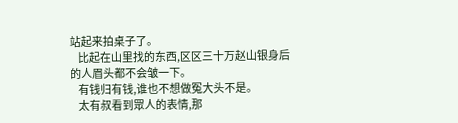站起来拍桌子了。
    比起在山里找的东西,区区三十万赵山银身后的人眉头都不会皱一下。
    有钱归有钱,谁也不想做冤大头不是。
    太有叔看到眾人的表情,那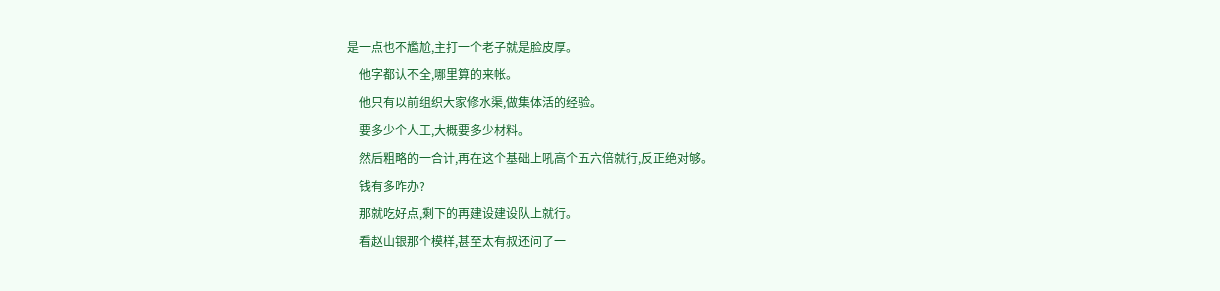是一点也不尷尬,主打一个老子就是脸皮厚。
    他字都认不全,哪里算的来帐。
    他只有以前组织大家修水渠,做集体活的经验。
    要多少个人工,大概要多少材料。
    然后粗略的一合计,再在这个基础上吼高个五六倍就行,反正绝对够。
    钱有多咋办?
    那就吃好点,剩下的再建设建设队上就行。
    看赵山银那个模样,甚至太有叔还问了一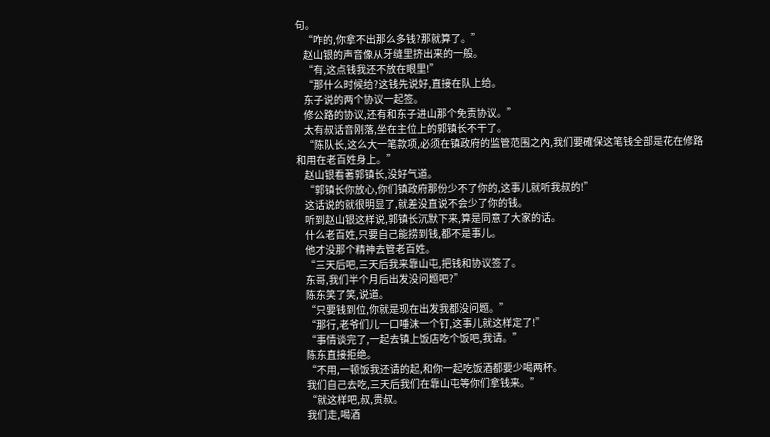句。
    “咋的,你拿不出那么多钱?那就算了。”
    赵山银的声音像从牙缝里挤出来的一般。
    “有,这点钱我还不放在眼里!”
    “那什么时候给?这钱先说好,直接在队上给。
    东子说的两个协议一起签。
    修公路的协议,还有和东子进山那个免责协议。”
    太有叔话音刚落,坐在主位上的郭镇长不干了。
    “陈队长,这么大一笔款项,必须在镇政府的监管范围之內,我们要確保这笔钱全部是花在修路和用在老百姓身上。”
    赵山银看著郭镇长,没好气道。
    “郭镇长你放心,你们镇政府那份少不了你的,这事儿就听我叔的!”
    这话说的就很明显了,就差没直说不会少了你的钱。
    听到赵山银这样说,郭镇长沉默下来,算是同意了大家的话。
    什么老百姓,只要自己能捞到钱,都不是事儿。
    他才没那个精神去管老百姓。
    “三天后吧,三天后我来靠山屯,把钱和协议签了。
    东哥,我们半个月后出发没问题吧?”
    陈东笑了笑,说道。
    “只要钱到位,你就是现在出发我都没问题。”
    “那行,老爷们儿一口唾沫一个钉,这事儿就这样定了!”
    “事情谈完了,一起去镇上饭店吃个饭吧,我请。”
    陈东直接拒绝。
    “不用,一顿饭我还请的起,和你一起吃饭酒都要少喝两杯。
    我们自己去吃,三天后我们在靠山屯等你们拿钱来。”
    “就这样吧,叔,贵叔。
    我们走,喝酒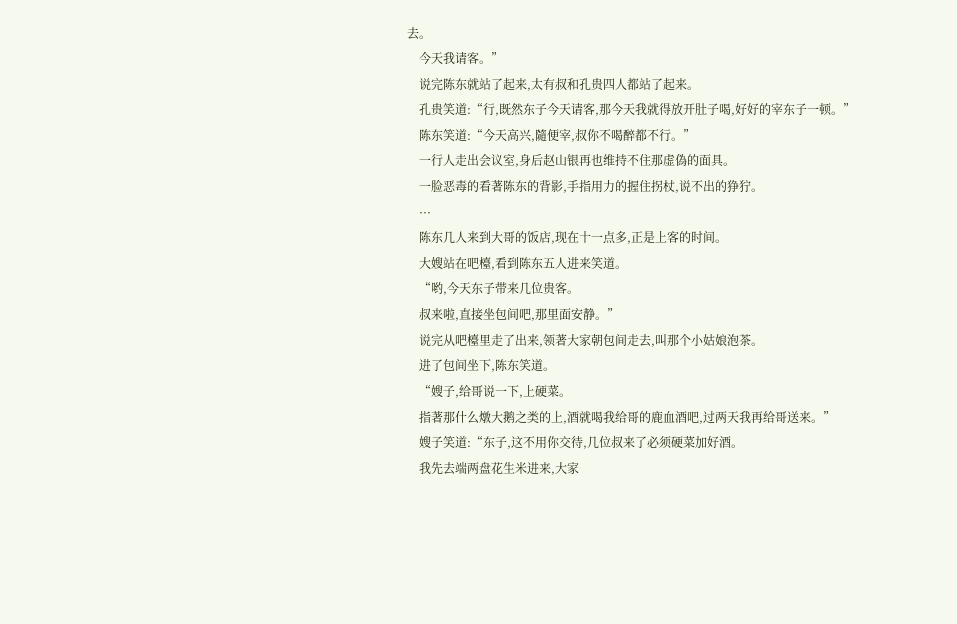去。
    今天我请客。”
    说完陈东就站了起来,太有叔和孔贵四人都站了起来。
    孔贵笑道:“行,既然东子今天请客,那今天我就得放开肚子喝,好好的宰东子一顿。”
    陈东笑道:“今天高兴,隨便宰,叔你不喝醉都不行。”
    一行人走出会议室,身后赵山银再也维持不住那虚偽的面具。
    一脸恶毒的看著陈东的背影,手指用力的握住拐杖,说不出的狰狞。
    ···
    陈东几人来到大哥的饭店,现在十一点多,正是上客的时间。
    大嫂站在吧檯,看到陈东五人进来笑道。
    “哟,今天东子带来几位贵客。
    叔来啦,直接坐包间吧,那里面安静。”
    说完从吧檯里走了出来,领著大家朝包间走去,叫那个小姑娘泡茶。
    进了包间坐下,陈东笑道。
    “嫂子,给哥说一下,上硬菜。
    指著那什么燉大鹅之类的上,酒就喝我给哥的鹿血酒吧,过两天我再给哥送来。”
    嫂子笑道:“东子,这不用你交待,几位叔来了必须硬菜加好酒。
    我先去端两盘花生米进来,大家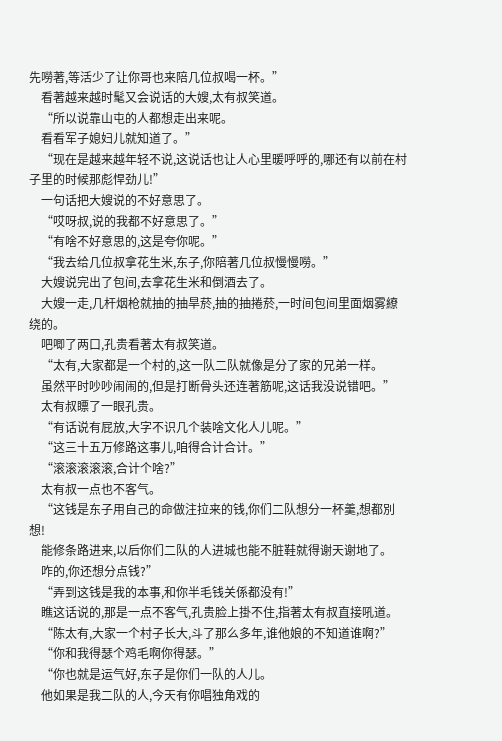先嘮著,等活少了让你哥也来陪几位叔喝一杯。”
    看著越来越时髦又会说话的大嫂,太有叔笑道。
    “所以说靠山屯的人都想走出来呢。
    看看军子媳妇儿就知道了。”
    “现在是越来越年轻不说,这说话也让人心里暖呼呼的,哪还有以前在村子里的时候那彪悍劲儿!”
    一句话把大嫂说的不好意思了。
    “哎呀叔,说的我都不好意思了。”
    “有啥不好意思的,这是夸你呢。”
    “我去给几位叔拿花生米,东子,你陪著几位叔慢慢嘮。”
    大嫂说完出了包间,去拿花生米和倒酒去了。
    大嫂一走,几杆烟枪就抽的抽旱菸,抽的抽捲菸,一时间包间里面烟雾繚绕的。
    吧唧了两口,孔贵看著太有叔笑道。
    “太有,大家都是一个村的,这一队二队就像是分了家的兄弟一样。
    虽然平时吵吵闹闹的,但是打断骨头还连著筋呢,这话我没说错吧。”
    太有叔瞟了一眼孔贵。
    “有话说有屁放,大字不识几个装啥文化人儿呢。”
    “这三十五万修路这事儿,咱得合计合计。”
    “滚滚滚滚滚,合计个啥?”
    太有叔一点也不客气。
    “这钱是东子用自己的命做注拉来的钱,你们二队想分一杯羹,想都別想!
    能修条路进来,以后你们二队的人进城也能不脏鞋就得谢天谢地了。
    咋的,你还想分点钱?”
    “弄到这钱是我的本事,和你半毛钱关係都没有!”
    瞧这话说的,那是一点不客气,孔贵脸上掛不住,指著太有叔直接吼道。
    “陈太有,大家一个村子长大,斗了那么多年,谁他娘的不知道谁啊?”
    “你和我得瑟个鸡毛啊你得瑟。”
    “你也就是运气好,东子是你们一队的人儿。
    他如果是我二队的人,今天有你唱独角戏的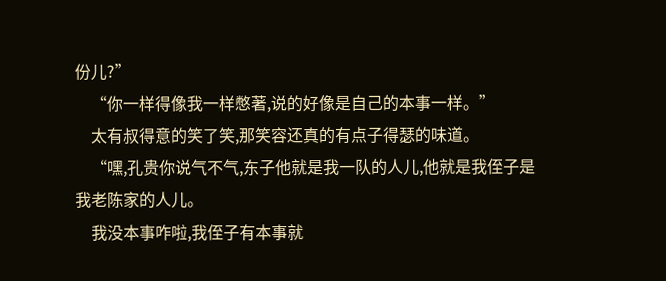份儿?”
    “你一样得像我一样憋著,说的好像是自己的本事一样。”
    太有叔得意的笑了笑,那笑容还真的有点子得瑟的味道。
    “嘿,孔贵你说气不气,东子他就是我一队的人儿,他就是我侄子是我老陈家的人儿。
    我没本事咋啦,我侄子有本事就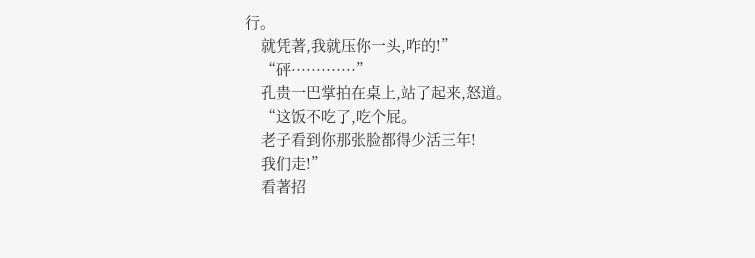行。
    就凭著,我就压你一头,咋的!”
    “砰·············”
    孔贵一巴掌拍在桌上,站了起来,怒道。
    “这饭不吃了,吃个屁。
    老子看到你那张脸都得少活三年!
    我们走!”
    看著招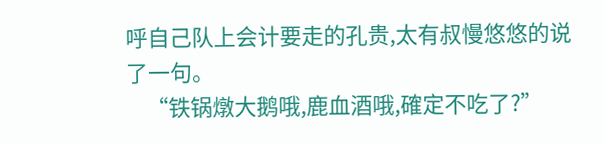呼自己队上会计要走的孔贵,太有叔慢悠悠的说了一句。
    “铁锅燉大鹅哦,鹿血酒哦,確定不吃了?”